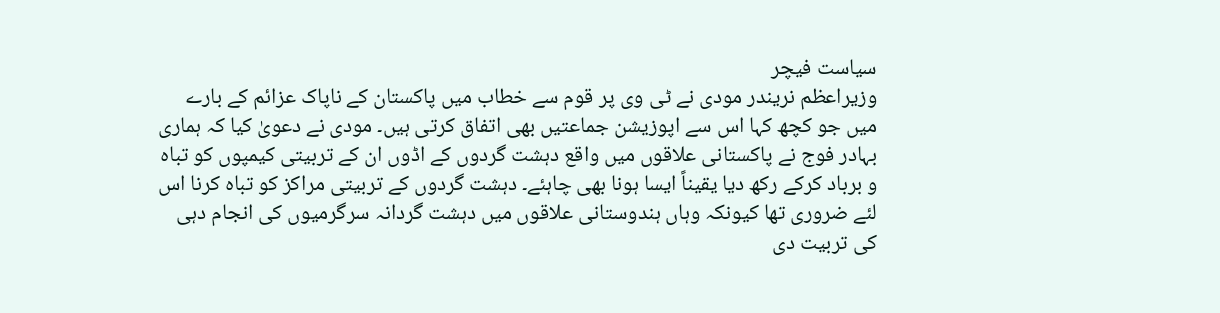سیاست فیچر
وزیراعظم نریندر مودی نے ٹی وی پر قوم سے خطاب میں پاکستان کے ناپاک عزائم کے بارے میں جو کچھ کہا اس سے اپوزیشن جماعتیں بھی اتفاق کرتی ہیں۔ مودی نے دعویٰ کیا کہ ہماری بہادر فوج نے پاکستانی علاقوں میں واقع دہشت گردوں کے اڈوں ان کے تربیتی کیمپوں کو تباہ و برباد کرکے رکھ دیا یقیناً ایسا ہونا بھی چاہئے۔ دہشت گردوں کے تربیتی مراکز کو تباہ کرنا اس لئے ضروری تھا کیونکہ وہاں ہندوستانی علاقوں میں دہشت گردانہ سرگرمیوں کی انجام دہی کی تربیت دی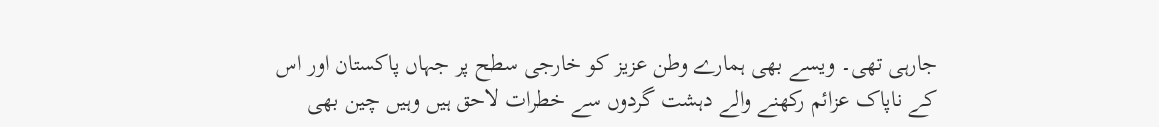جارہی تھی۔ ویسے بھی ہمارے وطن عزیز کو خارجی سطح پر جہاں پاکستان اور اس کے ناپاک عزائم رکھنے والے دہشت گردوں سے خطرات لاحق ہیں وہیں چین بھی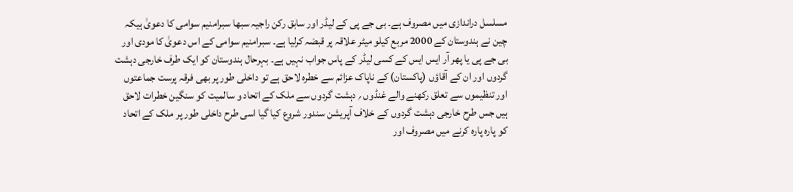مسلسل دراندازی میں مصروف ہے۔ بی جے پی کے لیڈر اور سابق رکن راجیہ سبھا سبرامنیم سوامی کا دعویٰ ہیکہ چین نے ہندوستان کے 2000 مربع کیلو میٹر علاقہ پر قبضہ کرلیا ہے۔ سبرامنیم سوامی کے اس دعویٰ کا مودی اور بی جے پی یا پھر آر ایس ایس کے کسی لیڈر کے پاس جواب نہیں ہے۔ بہرحال ہندوستان کو ایک طرف خارجی دہشت گردوں اور ان کے آقاؤں (پاکستان) کے ناپاک عزائم سے خطرہ لاحق ہے تو داخلی طور پر بھی فرقہ پرست جماعتوں اور تنظیموں سے تعلق رکھنے والے غنڈوں ؍ دہشت گردوں سے ملک کے اتحاد و سالمیت کو سنگین خطرات لاحق ہیں جس طرح خارجی دہشت گردوں کے خلاف آپریشن سندور شروع کیا گیا اسی طرح داخلی طور پر ملک کے اتحاد کو پارہ پارہ کرنے میں مصروف اور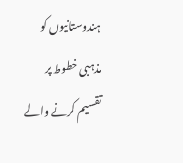ہندوستانیوں کو مذہبی خطوط پر تقسیم کرنے والے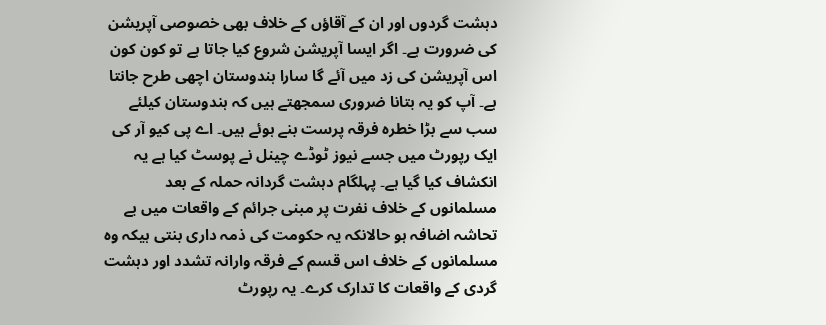دہشت گردوں اور ان کے آقاؤں کے خلاف بھی خصوصی آپریشن کی ضرورت ہے۔ اگر ایسا آپریشن شروع کیا جاتا ہے تو کون کون اس آپریشن کی زد میں آئے گا سارا ہندوستان اچھی طرح جانتا ہے۔ آپ کو یہ بتانا ضروری سمجھتے ہیں کہ ہندوستان کیلئے سب سے بڑا خطرہ فرقہ پرست بنے ہوئے ہیں۔ اے پی کیو آر کی ایک رپورٹ میں جسے نیوز ٹوڈے چینل نے پوسٹ کیا ہے یہ انکشاف کیا گیا ہے۔ پہلگام دہشت گردانہ حملہ کے بعد مسلمانوں کے خلاف نفرت پر مبنی جرائم کے واقعات میں بے تحاشہ اضافہ ہو حالانکہ یہ حکومت کی ذمہ داری بنتی ہیکہ وہ مسلمانوں کے خلاف اس قسم کے فرقہ وارانہ تشدد اور دہشت گردی کے واقعات کا تدارک کرے۔ یہ رپورٹ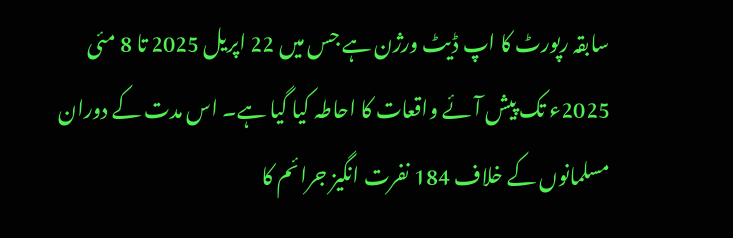سابقہ رپورٹ کا اپ ڈیٹ ورژن ہے جس میں 22 اپریل 2025 تا 8 مئی 2025ء تک پیش آئے واقعات کا احاطہ کیا گیا ہے۔ اس مدت کے دوران مسلمانوں کے خلاف 184 نفرت انگیز جرائم کا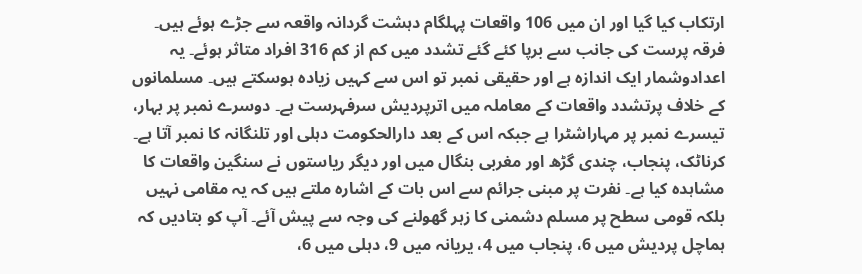ارتکاب کیا گیا اور ان میں 106 واقعات پہلگام دہشت گردانہ واقعہ سے جڑے ہوئے ہیں۔ فرقہ پرست کی جانب سے برپا کئے گئے تشدد میں کم از کم 316 افراد متاثر ہوئے۔ یہ اعدادوشمار ایک اندازہ ہے اور حقیقی نمبر تو اس سے کہیں زیادہ ہوسکتے ہیں۔ مسلمانوں کے خلاف پرتشدد واقعات کے معاملہ میں اترپردیش سرفہرست ہے۔ دوسرے نمبر پر بہار، تیسرے نمبر پر مہاراشٹرا ہے جبکہ اس کے بعد دارالحکومت دہلی اور تلنگانہ کا نمبر آتا ہے۔ کرناٹک، پنجاب، چندی گڑھ اور مغربی بنگال میں اور دیگر ریاستوں نے سنگین واقعات کا مشاہدہ کیا ہے۔ نفرت پر مبنی جرائم سے اس بات کے اشارہ ملتے ہیں کہ یہ مقامی نہیں بلکہ قومی سطح پر مسلم دشمنی کا زہر گھولنے کی وجہ سے پیش آئے۔ آپ کو بتادیں کہ ہماچل پردیش میں 6، پنجاب میں 4، یریانہ میں 9، دہلی میں 6،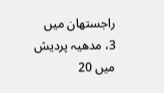راجستھان میں 3، مدھیہ پردیش میں 20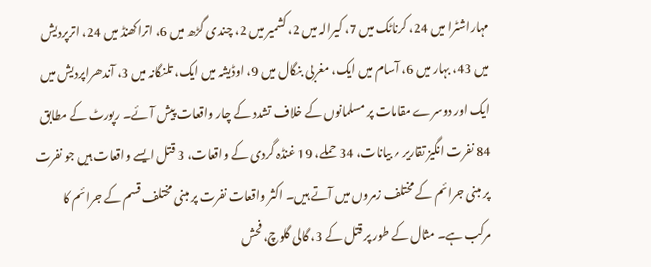مہاراشٹرا میں 24، کرناٹک میں 7، کیرالہ میں 2، کشمیر میں 2، چندی گڑھ میں 6، اتراکھنڈ میں 24، اترپردیش میں 43، بہار میں 6، آسام میں ایک، مغربی بنگال میں 9، اوڈیشہ میں ایک، تلنگانہ میں 3، آندھراپردیش میں ایک اور دوسرے مقامات پر مسلمانوں کے خلاف تشدد کے چار واقعات پیش آئے۔ رپورٹ کے مطابق 84 نفرت انگیز تقاریر ؍ بیانات، 34 حملے، 19 غنڈہ گردی کے واقعات، 3 قتل ایسے واقعات ہیں جو نفرت پر مبنی جرائم کے مختلف زمروں میں آتے ہیں۔ اکثر واقعات نفرت پر مبنی مختلف قسم کے جرائم کا مرکب ہے۔ مثال کے طور پر قتل کے 3، گالی گلوچ، فحش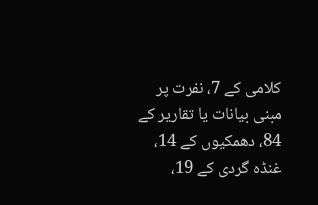کلامی کے 7، نفرت پر مبنی بیانات یا تقاریر کے 84، دھمکیوں کے 14، غنڈہ گردی کے 19،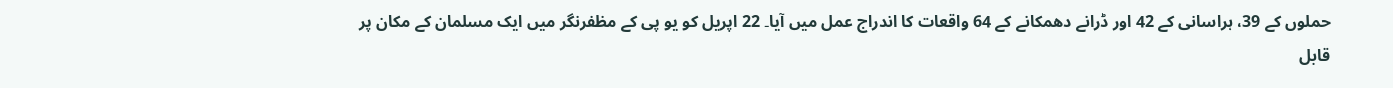حملوں کے 39، ہراسانی کے 42 اور ڈرانے دھمکانے کے 64 واقعات کا اندراج عمل میں آیا۔ 22 اپریل کو یو پی کے مظفرنگر میں ایک مسلمان کے مکان پر قابل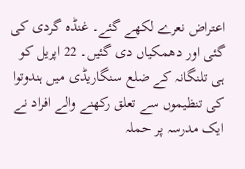اعتراض نعرے لکھے گئے۔ غنڈہ گردی کی گئی اور دھمکیاں دی گئیں۔ 22 اپریل کو ہی تلنگانہ کے ضلع سنگاریڈی میں ہندوتوا کی تنظیموں سے تعلق رکھنے والے افراد نے ایک مدرسہ پر حملہ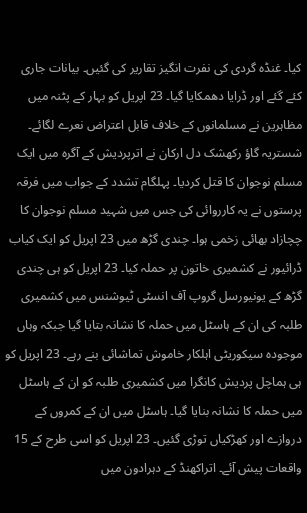کیا۔ غنڈہ گردی کی نفرت انگیز تقاریر کی گئیں۔ بیانات جاری کئے گئے اور ڈرایا دھمکایا گیا۔ 23 اپریل کو بہار کے پٹنہ میں مظاہرین نے مسلمانوں کے خلاف قابل اعتراض نعرے لگائے۔ شستریہ گاؤ رکھشک دل ارکان نے اترپردیش کے آگرہ میں ایک مسلم نوجوان کا قتل کردیا۔ پہلگام تشدد کے جواب میں فرقہ پرستوں نے یہ کارروائی کی جس میں شہید مسلم نوجوان کا چچازاد بھائی زخمی ہوا۔ چندی گڑھ میں 23 اپریل کو ایک کیاب ڈرائیور نے کشمیری خاتون پر حملہ کیا۔ 23 اپریل کو ہی چندی گڑھ کے یونیورسل گروپ آف انسٹی ٹیوشنس میں کشمیری طلبہ کی ان کے ہاسٹل میں حملہ کا نشانہ بتایا گیا جبکہ وہاں موجودہ سیکوریٹی اہلکار خاموش تماشائی بنے رہے۔ 23 اپریل کو ہی ہماچل پردیش کانگرا میں کشمیری طلبہ کو ان کے ہاسٹل میں حملہ کا نشانہ بنایا گیا۔ ہاسٹل میں ان کے کمروں کے دروازے اور کھڑکیاں توڑی گئیں۔ 23 اپریل کو اسی طرح کے 15 واقعات پیش آئے۔ اتراکھنڈ کے دہرادون میں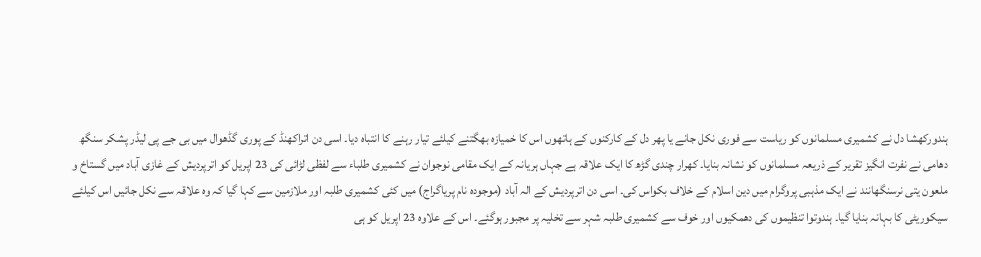ہندورکھشا دل نے کشمیری مسلمانوں کو ریاست سے فوری نکل جانے یا پھر دل کے کارکنوں کے ہاتھوں اس کا خمیازہ بھگتنے کیلئے تیار رہنے کا انتباہ دیا۔ اسی دن اتراکھنڈ کے پوری گڈھوال میں بی جے پی لیڈر پشکر سنگھ دھامی نے نفرت انگیز تقریر کے ذریعہ مسلمانوں کو نشانہ بنایا۔ کھرار چندی گڑھ کا ایک علاقہ ہے جہاں ہریانہ کے ایک مقامی نوجوان نے کشمیری طلباء سے لفظی لڑائی کی 23 اپریل کو اترپردیش کے غازی آباد میں گستاخ و ملعون یتی نرسنگھانند نے ایک مذہبی پروگرام میں دین اسلام کے خلاف بکواس کی۔ اسی دن اترپردیش کے الہ آباد (موجودہ نام پریاگراج) میں کئی کشمیری طلبہ اور ملازمین سے کہا گیا کہ وہ علاقہ سے نکل جائیں اس کیلئے سیکوریٹی کا بہانہ بنایا گیا۔ ہندوتوا تنظیموں کی دھمکیوں اور خوف سے کشمیری طلبہ شہر سے تخلیہ پر مجبور ہوگئے۔ اس کے علاوہ 23 اپریل کو ہی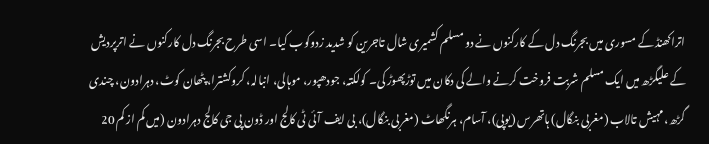اتراکھنڈ کے مسوری میں بجرنگ دل کے کارکنوں نے دو مسلم کشمیری شال تاجرین کو شدید زدوکوب کیا۔ اسی طرح بجرنگ دل کارکنوں نے اترپردیش کے علیگڑھ میں ایک مسلم شربت فروخت کرنے والے کی دکان میں توڑپھوڑ کی۔ کولکتہ، جودھپور، موہالی، انبالہ، کروکشترا، پٹھان کوٹ، دہرادون، چندی گڑھ، مہیش تالاب (مغربی بنگال) ہاتھرس (یوپی)، آسام، ہرنگھاٹ (مغربی بنگال)، بی ایف آئی ٹی کالج اور ڈون پی جی کالج دہرادون (میں کم از کم 20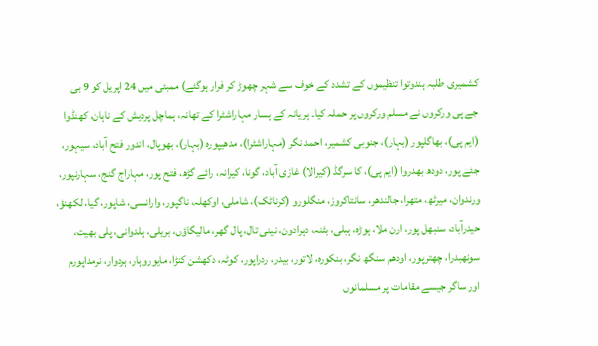کشمیری طلبہ ہندوتوا تنظیموں کے تشدد کے خوف سے شہر چھوڑ کر فرار ہوگئے) ممبئی میں 24 اپریل کو 9 بی جے پی ورکروں نے مسلم ورکروں پر حملہ کیا۔ ہریانہ کے ہسار مہاراشٹرا کے تھانہ، ہماچل پردیش کے ناہان، کھنڈوا (ایم پی)، بھاگلپور (بہار)، جنوبی کشمیر، احمد نگر (مہاراشٹرا)، مدھیپورہ (بہار)، بھوپال، اندور فتح آباد، سیہور، جئے پور، دودھ بھدروا (ایم پی)، کا سرگڈ (کیرالا) غازی آباد، گونا، کیرانہ، رائے گڑھ، فتح پور، مہاراج گنج، سہارنپور، ورندوان، میرٹھ، متھرا، جالندھر، سانتاکروز، منگلورو (کرناٹک)، شاملی، اوکھلہ، ناگپور، وارانسی، شاپور، گیا، لکھنؤ، حیدرآباد، سنبھل پور، ارن ملا، ہوڑہ، ہبلی، بٹنہ، دہرادون، نینی تال، پال گھر، مالیگاؤں، بریلی، ہلدوانی، پلی بھیت، سونھبدرا، چھترپور، اودھم سنگھ نگر، بنکورہ، لاتور، بیدر، ردراپور، کوٹہ، دکھشن کنڑا، مایوروہار، ہردوار، نرمداپورم اور ساگر جیسے مقامات پر مسلمانوں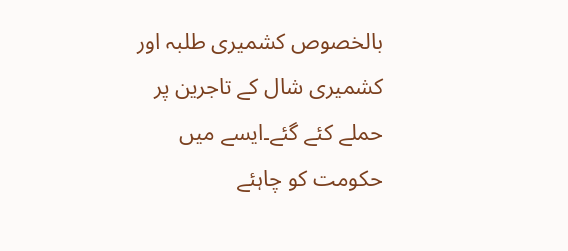بالخصوص کشمیری طلبہ اور کشمیری شال کے تاجرین پر حملے کئے گئے۔ایسے میں حکومت کو چاہئے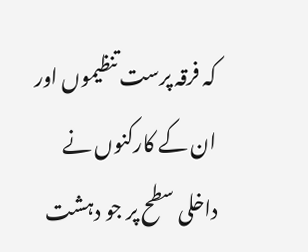کہ فرقہ پرست تنظیموں اور ان کے کارکنوں نے داخلی سطح پر جو دہشت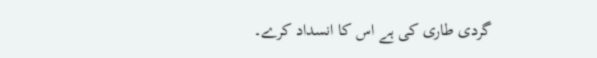گردی طاری کی ہے اس کا انسداد کرے۔